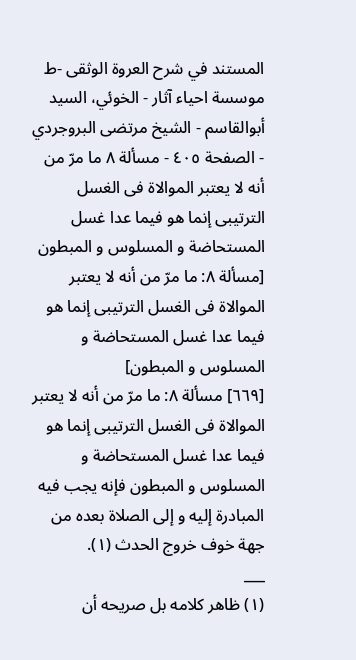المستند في شرح العروة الوثقى -ط موسسة احياء آثار - الخوئي، السيد أبوالقاسم - الشيخ مرتضى البروجردي - الصفحة ٤٠٥ - مسألة ٨ ما مرّ من أنه لا یعتبر الموالاة فی الغسل الترتیبی إنما هو فیما عدا غسل المستحاضة و المسلوس و المبطون
[مسألة ٨: ما مرّ من أنه لا یعتبر الموالاة فی الغسل الترتیبی إنما هو فیما عدا غسل المستحاضة و المسلوس و المبطون]
[٦٦٩] مسألة ٨: ما مرّ من أنه لا یعتبر الموالاة فی الغسل الترتیبی إنما هو فیما عدا غسل المستحاضة و المسلوس و المبطون فإنه یجب فیه المبادرة إلیه و إلی الصلاة بعده من جهة خوف خروج الحدث (١).
___
(١) ظاهر کلامه بل صریحه أن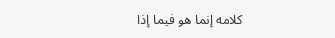کلامه إنما هو فیما إذا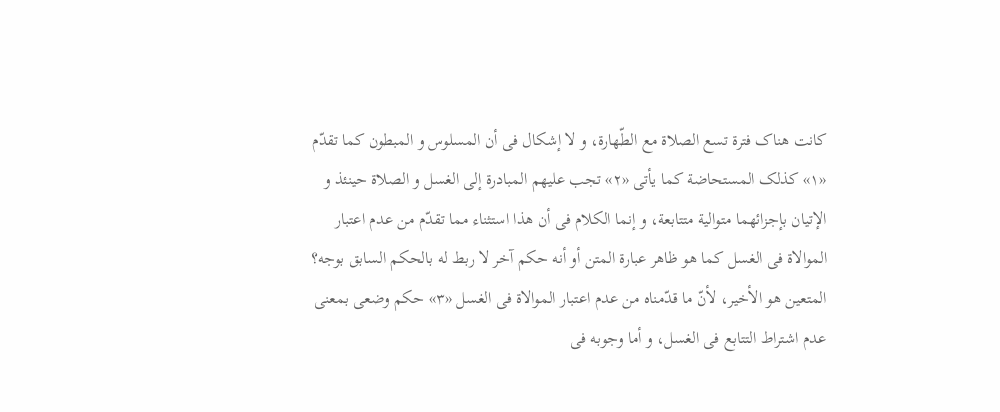کانت هناک فترة تسع الصلاة مع الطّهارة، و لا إشکال فی أن المسلوس و المبطون کما تقدّم «١» کذلک المستحاضة کما یأتی «٢» تجب علیهم المبادرة إلی الغسل و الصلاة حینئذ و الإتیان بإجزائهما متوالیة متتابعة، و إنما الکلام فی أن هذا استثناء مما تقدّم من عدم اعتبار الموالاة فی الغسل کما هو ظاهر عبارة المتن أو أنه حکم آخر لا ربط له بالحکم السابق بوجه؟
المتعین هو الأخیر، لأنّ ما قدّمناه من عدم اعتبار الموالاة فی الغسل «٣» حکم وضعی بمعنی عدم اشتراط التتابع فی الغسل، و أما وجوبه فی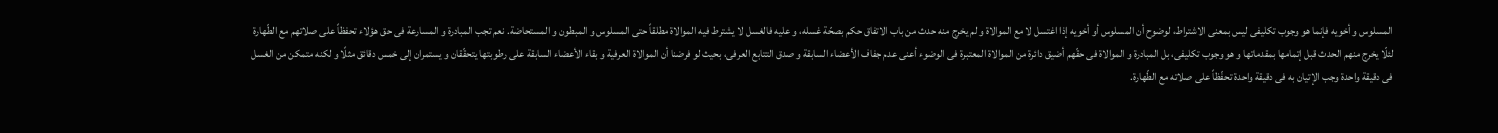المسلوس و أخویه فإنما هو وجوب تکلیفی لیس بمعنی الاشتراط، لوضوح أن المسلوس أو أخویه إذا اغتسل لا مع الموالاة و لم یخرج منه حدث من باب الاتفاق حکم بصحّة غسله، و علیه فالغسل لا یشترط فیه الموالاة مطلقاً حتی المسلوس و المبطون و المستحاضة. نعم تجب المبادرة و المسارعة فی حق هؤلاء تحفظاً علی صلاتهم مع الطّهارة لئلّا یخرج منهم الحدث قبل إتمامها بمقدماتها و هو وجوب تکلیفی، بل المبادرة و الموالاة فی حقّهم أضیق دائرة من الموالاة المعتبرة فی الوضوء أعنی عدم جفاف الأعضاء السابقة و صدق التتابع العرفی، بحیث لو فرضنا أن الموالاة العرفیة و بقاء الأعضاء السابقة علی رطوبتها یتحقّقان و یستمران إلی خمس دقائق مثلًا و لکنه متمکن من الغسل فی دقیقة واحدة وجب الإتیان به فی دقیقة واحدة تحفّظاً علی صلاته مع الطّهارة.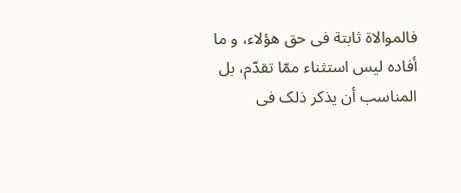فالموالاة ثابتة فی حق هؤلاء، و ما أفاده لیس استثناء ممّا تقدّم، بل المناسب أن یذکر ذلک فی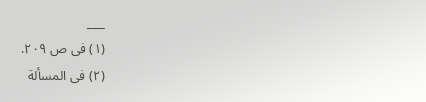___
(١) فی ص ٢٠٩.
(٢) فی المسألة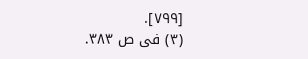[٧٩٩].
(٣) فی ص ٣٨٣.